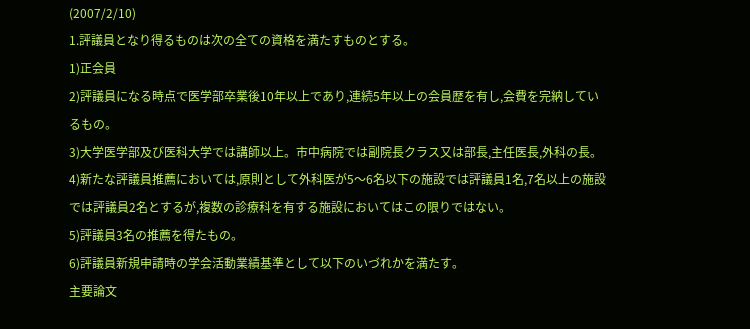(2007/2/10)
1.評議員となり得るものは次の全ての資格を満たすものとする。
1)正会員
2)評議員になる時点で医学部卒業後10年以上であり,連続5年以上の会員歴を有し,会費を完納しているもの。
3)大学医学部及び医科大学では講師以上。市中病院では副院長クラス又は部長,主任医長,外科の長。
4)新たな評議員推薦においては,原則として外科医が5〜6名以下の施設では評議員1名,7名以上の施設 では評議員2名とするが,複数の診療科を有する施設においてはこの限りではない。
5)評議員3名の推薦を得たもの。
6)評議員新規申請時の学会活動業績基準として以下のいづれかを満たす。
主要論文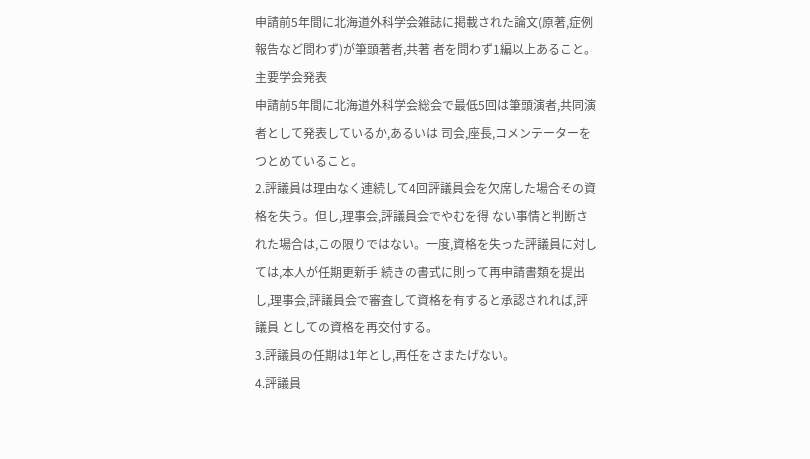申請前5年間に北海道外科学会雑誌に掲載された論文(原著,症例報告など問わず)が筆頭著者,共著 者を問わず1編以上あること。
主要学会発表
申請前5年間に北海道外科学会総会で最低5回は筆頭演者,共同演者として発表しているか,あるいは 司会,座長,コメンテーターをつとめていること。
2.評議員は理由なく連続して4回評議員会を欠席した場合その資格を失う。但し,理事会,評議員会でやむを得 ない事情と判断された場合は,この限りではない。一度,資格を失った評議員に対しては,本人が任期更新手 続きの書式に則って再申請書類を提出し,理事会,評議員会で審査して資格を有すると承認されれば,評議員 としての資格を再交付する。
3.評議員の任期は1年とし,再任をさまたげない。
4.評議員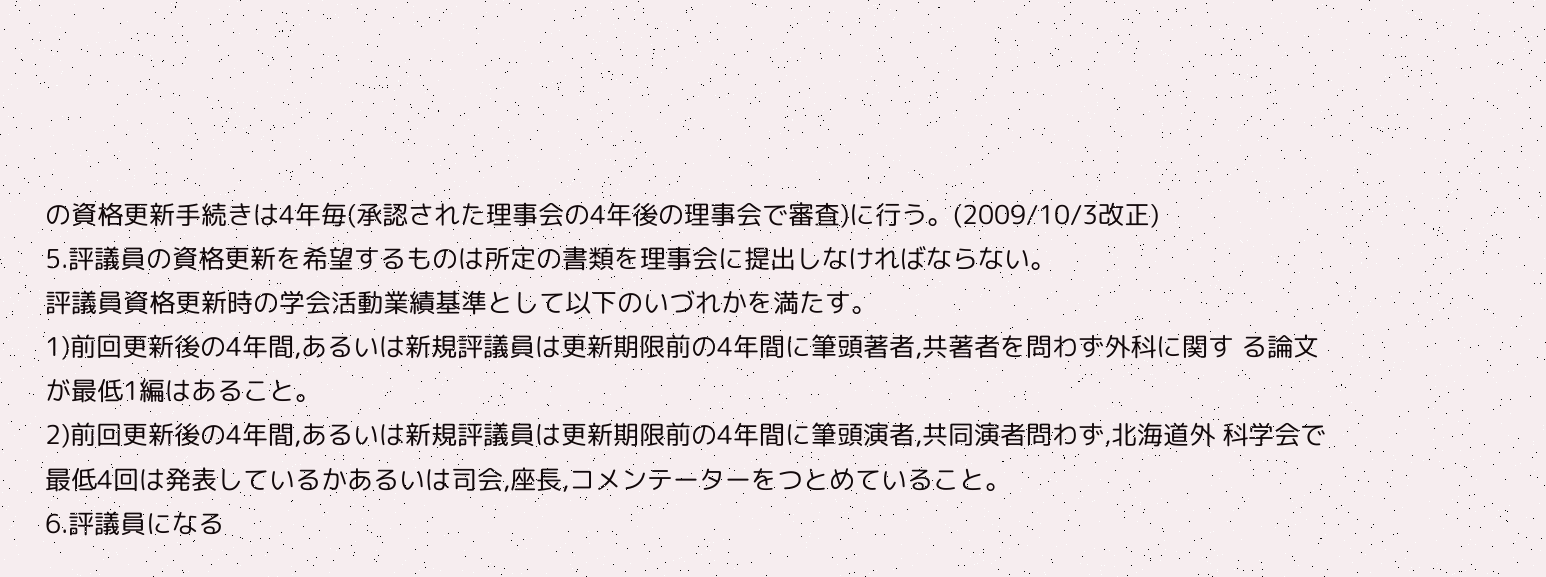の資格更新手続きは4年毎(承認された理事会の4年後の理事会で審査)に行う。(2009/10/3改正)
5.評議員の資格更新を希望するものは所定の書類を理事会に提出しなければならない。
評議員資格更新時の学会活動業績基準として以下のいづれかを満たす。
1)前回更新後の4年間,あるいは新規評議員は更新期限前の4年間に筆頭著者,共著者を問わず外科に関す る論文が最低1編はあること。
2)前回更新後の4年間,あるいは新規評議員は更新期限前の4年間に筆頭演者,共同演者問わず,北海道外 科学会で最低4回は発表しているかあるいは司会,座長,コメンテーターをつとめていること。
6.評議員になる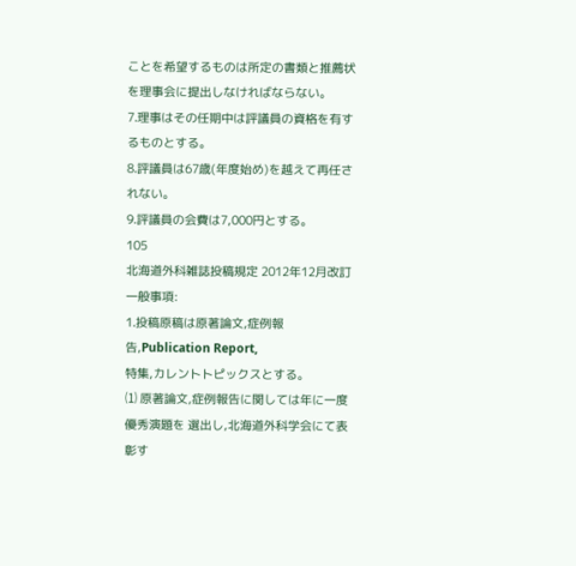ことを希望するものは所定の書類と推薦状を理事会に提出しなければならない。
7.理事はその任期中は評議員の資格を有するものとする。
8.評議員は67歳(年度始め)を越えて再任されない。
9.評議員の会費は7,000円とする。
105
北海道外科雑誌投稿規定 2012年12月改訂
一般事項:
1.投稿原稿は原著論文,症例報告,Publication Report,
特集,カレントトピックスとする。
⑴ 原著論文,症例報告に関しては年に一度優秀演題を 選出し,北海道外科学会にて表彰す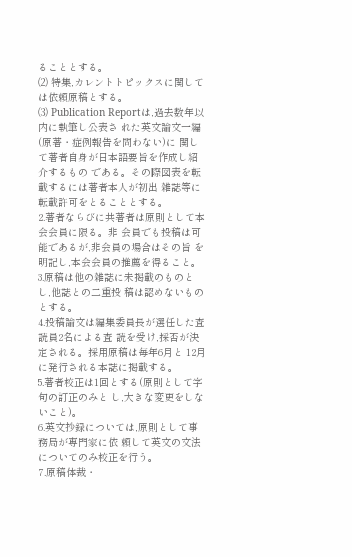ることとする。
⑵ 特集,カレントトピックスに関しては依頼原稿とする。
⑶ Publication Reportは,過去数年以内に執筆し公表さ れた英文論文一編(原著・症例報告を問わない)に 関して著者自身が日本語要旨を作成し紹介するもの である。その際図表を転載するには著者本人が初出 雑誌等に転載許可をとることとする。
2.著者ならびに共著者は原則として本会会員に限る。非 会員でも投稿は可能であるが,非会員の場合はその旨 を明記し,本会会員の推薦を得ること。
3.原稿は他の雑誌に未掲載のものとし,他誌との二重投 稿は認めないものとする。
4.投稿論文は編集委員長が選任した査読員2名による査 読を受け,採否が決定される。採用原稿は毎年6月と 12月に発行される本誌に掲載する。
5.著者校正は1回とする(原則として字句の訂正のみと し,大きな変更をしないこと)。
6.英文抄録については,原則として事務局が専門家に依 頼して英文の文法についてのみ校正を行う。
7.原稿体裁・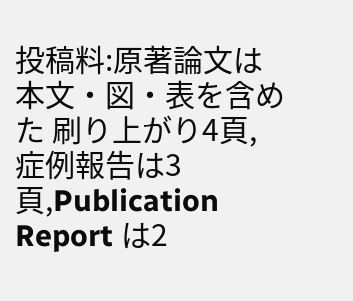投稿料:原著論文は本文・図・表を含めた 刷り上がり4頁,症例報告は3頁,Publication Report は2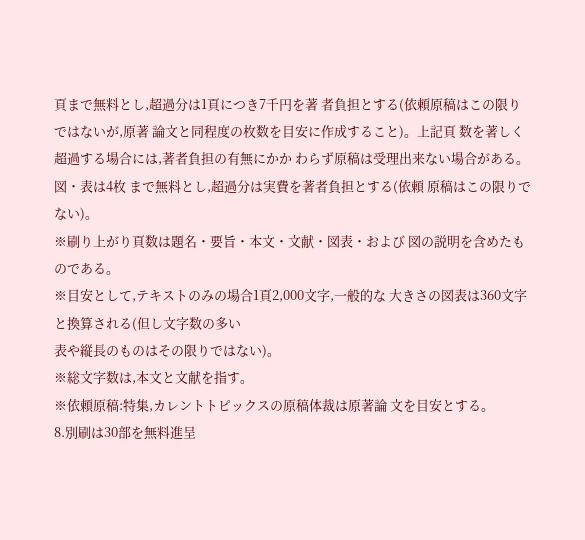頁まで無料とし,超過分は1頁につき7千円を著 者負担とする(依頼原稿はこの限りではないが,原著 論文と同程度の枚数を目安に作成すること)。上記頁 数を著しく超過する場合には,著者負担の有無にかか わらず原稿は受理出来ない場合がある。図・表は4枚 まで無料とし,超過分は実費を著者負担とする(依頼 原稿はこの限りでない)。
※刷り上がり頁数は題名・要旨・本文・文献・図表・および 図の説明を含めたものである。
※目安として,テキストのみの場合1頁2,000文字,一般的な 大きさの図表は360文字と換算される(但し文字数の多い
表や縦長のものはその限りではない)。
※総文字数は,本文と文献を指す。
※依頼原稿:特集,カレントトピックスの原稿体裁は原著論 文を目安とする。
8.別刷は30部を無料進呈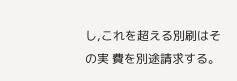し,これを超える別刷はその実 費を別途請求する。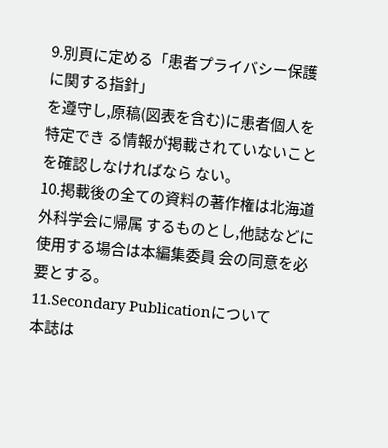9.別頁に定める「患者プライバシー保護に関する指針」
を遵守し,原稿(図表を含む)に患者個人を特定でき る情報が掲載されていないことを確認しなければなら ない。
10.掲載後の全ての資料の著作権は北海道外科学会に帰属 するものとし,他誌などに使用する場合は本編集委員 会の同意を必要とする。
11.Secondary Publicationについて
本誌は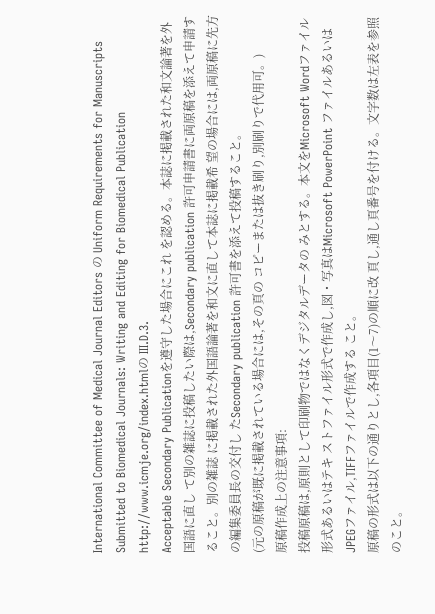International Committee of Medical Journal Editors の Uniform Requirements for Manuscripts Submitted to Biomedical Journals: Writing and Editing for Biomedical Publication http://www.icmje.org/index.htmlの III.D.3.
Acceptable Secondary Publicationを遵守した場合にこれ を認める。本誌に掲載された和文論著を外国語に直し て別の雑誌に投稿したい際は,Secondary publication 許可申請書に両原稿を添えて申請すること。別の雑誌 に掲載された外国語論著を和文に直して本誌に掲載希 望の場合には,両原稿に先方の編集委員長の交付し たSecondary publication 許可書を添えて投稿すること。
(元の原稿が既に掲載されている場合には,その頁の コピーまたは抜き刷り,別刷りで代用可。)
原稿作成上の注意事項:
投稿原稿は,原則として印刷物ではなくデジタルデータの みとする。本文をMicrosoft Wordファイル形式あるいはテキ ストファイル形式で作成し,図・写真はMicrosoft PowerPoint ファイルあるいはJPEGファイル,TIFFファイルで作成する こと。
原稿の形式は以下の通りとし,各項目(1〜7)の順に改 頁し,通し頁番号を付ける。文字数は左表を参照のこと。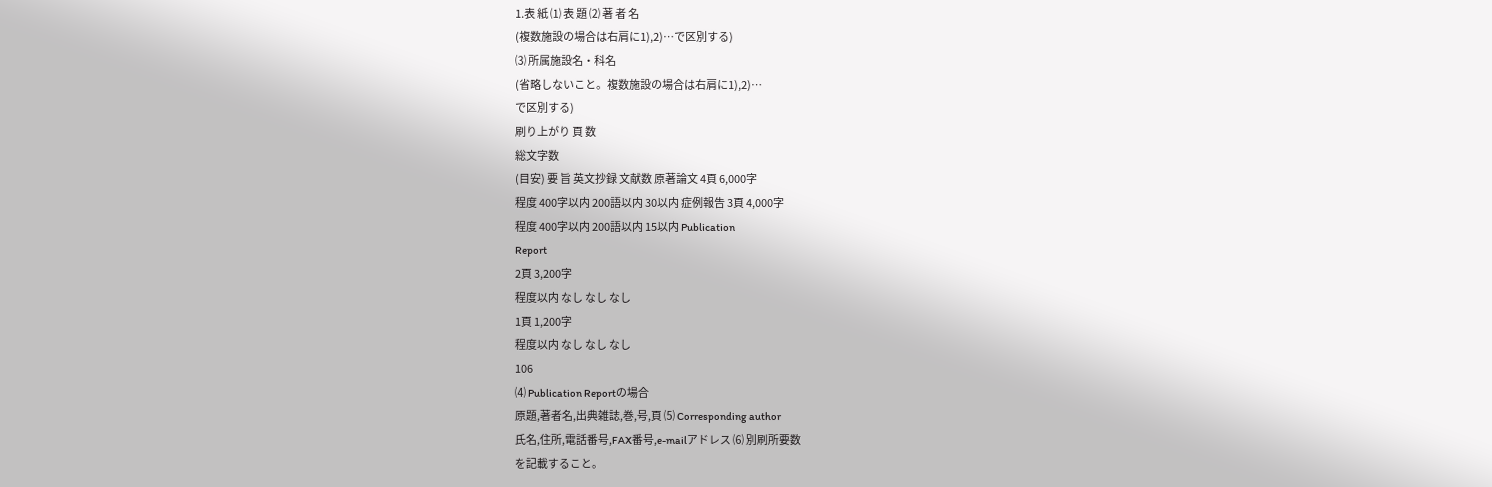1.表 紙 ⑴ 表 題 ⑵ 著 者 名
(複数施設の場合は右肩に1),2)…で区別する)
⑶ 所属施設名・科名
(省略しないこと。複数施設の場合は右肩に1),2)…
で区別する)
刷り上がり 頁 数
総文字数
(目安) 要 旨 英文抄録 文献数 原著論文 4頁 6,000字
程度 400字以内 200語以内 30以内 症例報告 3頁 4,000字
程度 400字以内 200語以内 15以内 Publication
Report
2頁 3,200字
程度以内 なし なし なし
1頁 1,200字
程度以内 なし なし なし
106
⑷ Publication Reportの場合
原題,著者名,出典雑誌,巻,号,頁 ⑸ Corresponding author
氏名,住所,電話番号,FAX番号,e-mailアドレス ⑹ 別刷所要数
を記載すること。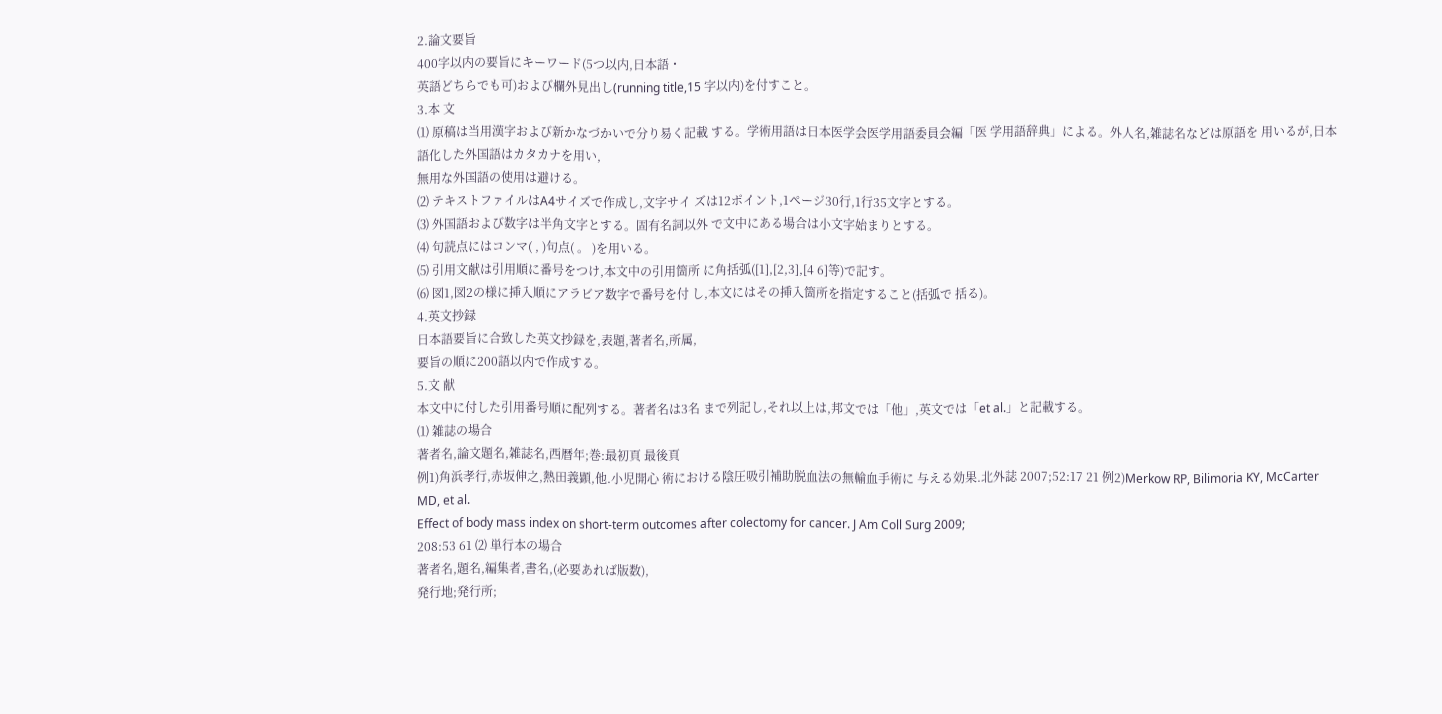2.論文要旨
400字以内の要旨にキーワード(5つ以内,日本語・
英語どちらでも可)および欄外見出し(running title,15 字以内)を付すこと。
3.本 文
⑴ 原稿は当用漢字および新かなづかいで分り易く記載 する。学術用語は日本医学会医学用語委員会編「医 学用語辞典」による。外人名,雑誌名などは原語を 用いるが,日本語化した外国語はカタカナを用い,
無用な外国語の使用は避ける。
⑵ テキストファイルはA4サイズで作成し,文字サイ ズは12ポイント,1ページ30行,1行35文字とする。
⑶ 外国語および数字は半角文字とする。固有名詞以外 で文中にある場合は小文字始まりとする。
⑷ 句読点にはコンマ( , )句点( 。 )を用いる。
⑸ 引用文献は引用順に番号をつけ,本文中の引用箇所 に角括弧([1],[2,3],[4 6]等)で記す。
⑹ 図1,図2の様に挿入順にアラビア数字で番号を付 し,本文にはその挿入箇所を指定すること(括弧で 括る)。
4.英文抄録
日本語要旨に合致した英文抄録を,表題,著者名,所属,
要旨の順に200語以内で作成する。
5.文 献
本文中に付した引用番号順に配列する。著者名は3名 まで列記し,それ以上は,邦文では「他」,英文では「et al.」と記載する。
⑴ 雑誌の場合
著者名,論文題名,雑誌名,西暦年;巻:最初頁 最後頁
例1)角浜孝行,赤坂伸之,熱田義顕,他.小児開心 術における陰圧吸引補助脱血法の無輸血手術に 与える効果.北外誌 2007;52:17 21 例2)Merkow RP, Bilimoria KY, McCarter MD, et al.
Effect of body mass index on short-term outcomes after colectomy for cancer. J Am Coll Surg 2009;
208:53 61 ⑵ 単行本の場合
著者名,題名,編集者,書名,(必要あれば版数),
発行地;発行所;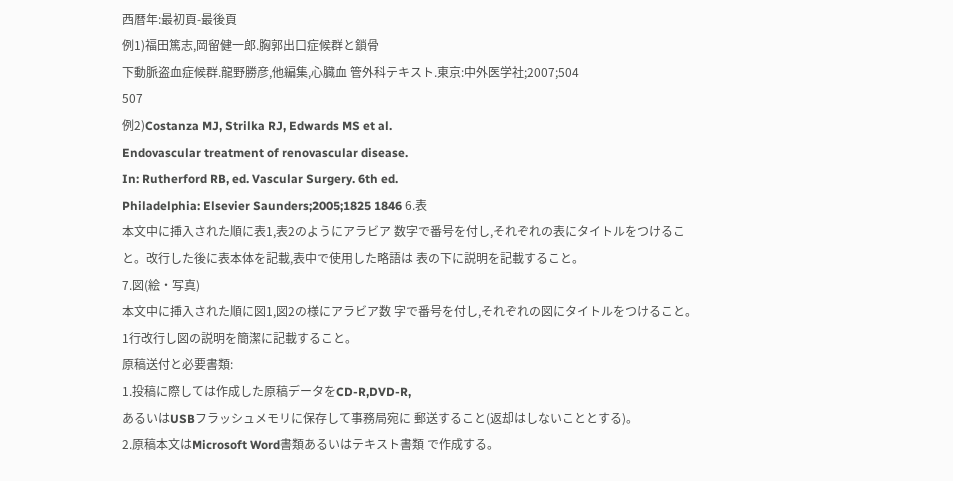西暦年:最初頁-最後頁
例1)福田篤志,岡留健一郎.胸郭出口症候群と鎖骨
下動脈盗血症候群.龍野勝彦,他編集,心臓血 管外科テキスト.東京:中外医学社;2007;504
507
例2)Costanza MJ, Strilka RJ, Edwards MS et al.
Endovascular treatment of renovascular disease.
In: Rutherford RB, ed. Vascular Surgery. 6th ed.
Philadelphia: Elsevier Saunders;2005;1825 1846 6.表
本文中に挿入された順に表1,表2のようにアラビア 数字で番号を付し,それぞれの表にタイトルをつけるこ と。改行した後に表本体を記載,表中で使用した略語は 表の下に説明を記載すること。
7.図(絵・写真)
本文中に挿入された順に図1,図2の様にアラビア数 字で番号を付し,それぞれの図にタイトルをつけること。
1行改行し図の説明を簡潔に記載すること。
原稿送付と必要書類:
1.投稿に際しては作成した原稿データをCD-R,DVD-R,
あるいはUSBフラッシュメモリに保存して事務局宛に 郵送すること(返却はしないこととする)。
2.原稿本文はMicrosoft Word書類あるいはテキスト書類 で作成する。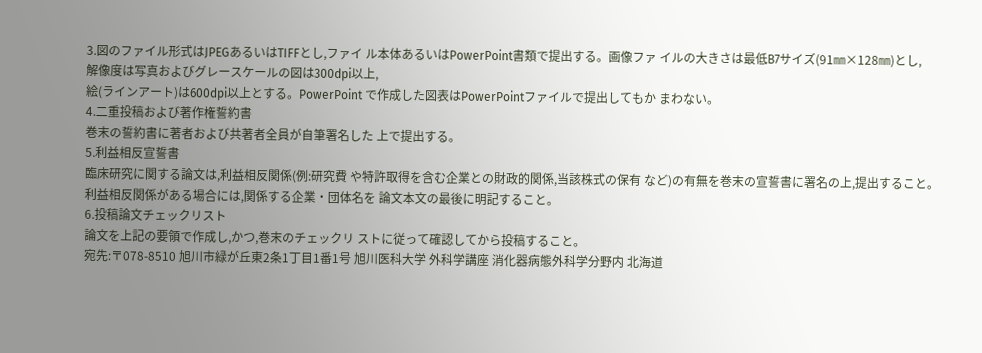3.図のファイル形式はJPEGあるいはTIFFとし,ファイ ル本体あるいはPowerPoint書類で提出する。画像ファ イルの大きさは最低B7サイズ(91㎜×128㎜)とし,
解像度は写真およびグレースケールの図は300dpi以上,
絵(ラインアート)は600dpi以上とする。PowerPoint で作成した図表はPowerPointファイルで提出してもか まわない。
4.二重投稿および著作権誓約書
巻末の誓約書に著者および共著者全員が自筆署名した 上で提出する。
5.利益相反宣誓書
臨床研究に関する論文は,利益相反関係(例:研究費 や特許取得を含む企業との財政的関係,当該株式の保有 など)の有無を巻末の宣誓書に署名の上,提出すること。
利益相反関係がある場合には,関係する企業・団体名を 論文本文の最後に明記すること。
6.投稿論文チェックリスト
論文を上記の要領で作成し,かつ,巻末のチェックリ ストに従って確認してから投稿すること。
宛先:〒078-8510 旭川市緑が丘東2条1丁目1番1号 旭川医科大学 外科学講座 消化器病態外科学分野内 北海道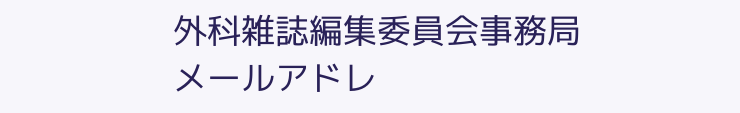外科雑誌編集委員会事務局
メールアドレ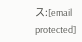ス:[email protected]